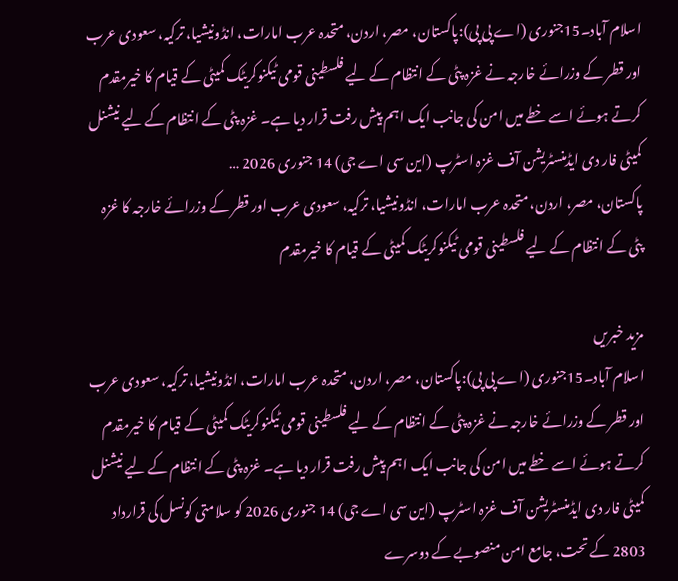اسلام آباد۔15جنوری (اے پی پی):پاکستان، مصر، اردن، متحدہ عرب امارات، انڈونیشیا، ترکیہ، سعودی عرب اور قطر کے وزرائے خارجہ نے غزہ پٹی کے انتظام کے لیے فلسطینی قومی ٹیکنوکریٹک کمیٹی کے قیام کا خیرمقدم کرتے ہوئے اسے خطے میں امن کی جانب ایک اہم پیش رفت قرار دیا ہے۔ غزہ پٹی کے انتظام کے لیے نیشنل کمیٹی فار دی ایڈمنسٹریشن آف غزہ اسٹرپ (این سی اے جی) 14 جنوری 2026 …
پاکستان، مصر، اردن، متحدہ عرب امارات، انڈونیشیا، ترکیہ، سعودی عرب اور قطر کے وزرائے خارجہ کا غزہ پٹی کے انتظام کے لیے فلسطینی قومی ٹیکنوکریٹک کمیٹی کے قیام کا خیرمقدم

مزید خبریں
اسلام آباد۔15جنوری (اے پی پی):پاکستان، مصر، اردن، متحدہ عرب امارات، انڈونیشیا، ترکیہ، سعودی عرب اور قطر کے وزرائے خارجہ نے غزہ پٹی کے انتظام کے لیے فلسطینی قومی ٹیکنوکریٹک کمیٹی کے قیام کا خیرمقدم کرتے ہوئے اسے خطے میں امن کی جانب ایک اہم پیش رفت قرار دیا ہے۔ غزہ پٹی کے انتظام کے لیے نیشنل کمیٹی فار دی ایڈمنسٹریشن آف غزہ اسٹرپ (این سی اے جی) 14 جنوری 2026 کو سلامتی کونسل کی قرارداد 2803 کے تحت، جامع امن منصوبے کے دوسرے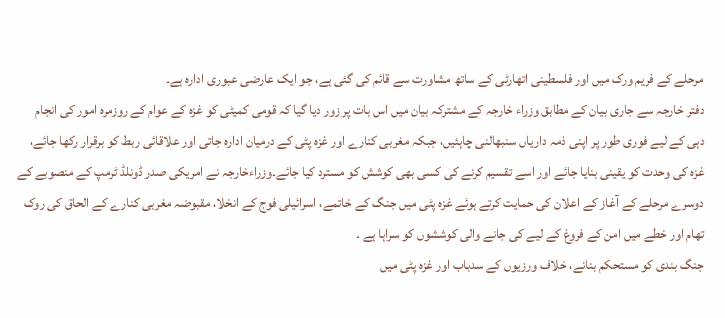مرحلے کے فریم ورک میں اور فلسطینی اتھارٹی کے ساتھ مشاورت سے قائم کی گئی ہے، جو ایک عارضی عبوری ادارہ ہے۔
دفتر خارجہ سے جاری بیان کے مطابق وزراء خارجہ کے مشترکہ بیان میں اس بات پر زور دیا گیا کہ قومی کمیٹی کو غزہ کے عوام کے روزمرہ امور کی انجام دہی کے لیے فوری طور پر اپنی ذمہ داریاں سنبھالنی چاہئیں، جبکہ مغربی کنارے اور غزہ پٹی کے درمیان ادارہ جاتی اور علاقائی ربط کو برقرار رکھا جائے، غزہ کی وحدت کو یقینی بنایا جائے اور اسے تقسیم کرنے کی کسی بھی کوشش کو مسترد کیا جائے۔وزراءخارجہ نے امریکی صدر ڈونلڈ ٹرمپ کے منصوبے کے دوسرے مرحلے کے آغاز کے اعلان کی حمایت کرتے ہوئے غزہ پٹی میں جنگ کے خاتمے، اسرائیلی فوج کے انخلا، مقبوضہ مغربی کنارے کے الحاق کی روک تھام اور خطے میں امن کے فروغ کے لیے کی جانے والی کوششوں کو سراہا ہے ۔
جنگ بندی کو مستحکم بنانے، خلاف ورزیوں کے سدباب اور غزہ پٹی میں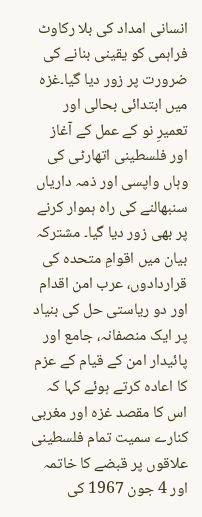انسانی امداد کی بلا رکاوٹ فراہمی کو یقینی بنانے کی ضرورت پر زور دیا گیا۔غزہ میں ابتدائی بحالی اور تعمیرِ نو کے عمل کے آغاز اور فلسطینی اتھارٹی کی وہاں واپسی اور ذمہ داریاں سنبھالنے کی راہ ہموار کرنے پر بھی زور دیا گیا۔ مشترکہ بیان میں اقوامِ متحدہ کی قراردادوں، عرب امن اقدام اور دو ریاستی حل کی بنیاد پر ایک منصفانہ، جامع اور پائیدار امن کے قیام کے عزم کا اعادہ کرتے ہوئے کہا کہ اس کا مقصد غزہ اور مغربی کنارے سمیت تمام فلسطینی علاقوں پر قبضے کا خاتمہ اور 4 جون 1967 کی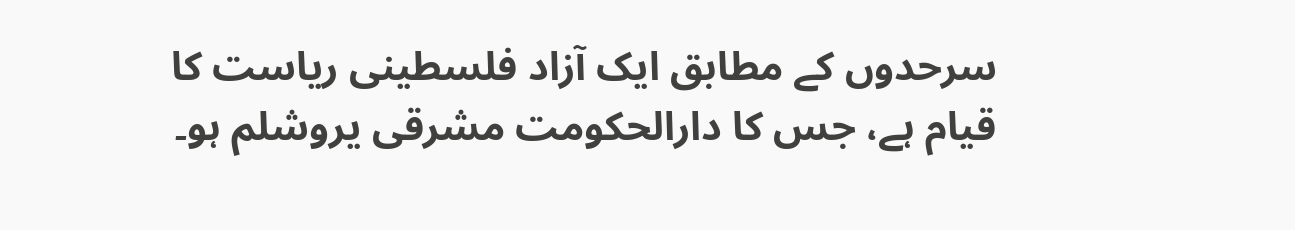سرحدوں کے مطابق ایک آزاد فلسطینی ریاست کا قیام ہے، جس کا دارالحکومت مشرقی یروشلم ہو۔